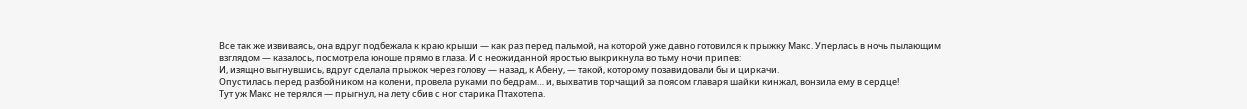Все так же извиваясь, она вдруг подбежала к краю крыши — как раз перед пальмой, на которой уже давно готовился к прыжку Макс. Уперлась в ночь пылающим взглядом — казалось, посмотрела юноше прямо в глаза. И с неожиданной яростью выкрикнула во тьму ночи припев:
И, изящно выгнувшись, вдруг сделала прыжок через голову — назад, к Абену, — такой, которому позавидовали бы и циркачи.
Опустилась перед разбойником на колени, провела руками по бедрам… и, выхватив торчащий за поясом главаря шайки кинжал, вонзила ему в сердце!
Тут уж Макс не терялся — прыгнул, на лету сбив с ног старика Птахотепа.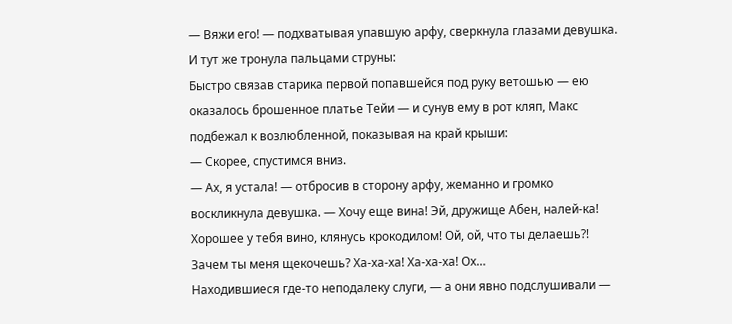— Вяжи его! — подхватывая упавшую арфу, сверкнула глазами девушка. И тут же тронула пальцами струны:
Быстро связав старика первой попавшейся под руку ветошью — ею оказалось брошенное платье Тейи — и сунув ему в рот кляп, Макс подбежал к возлюбленной, показывая на край крыши:
— Скорее, спустимся вниз.
— Ах, я устала! — отбросив в сторону арфу, жеманно и громко воскликнула девушка. — Хочу еще вина! Эй, дружище Абен, налей-ка! Хорошее у тебя вино, клянусь крокодилом! Ой, ой, что ты делаешь?! Зачем ты меня щекочешь? Ха-ха-ха! Ха-ха-ха! Ох…
Находившиеся где-то неподалеку слуги, — а они явно подслушивали —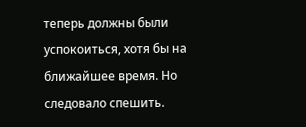теперь должны были успокоиться, хотя бы на ближайшее время. Но следовало спешить.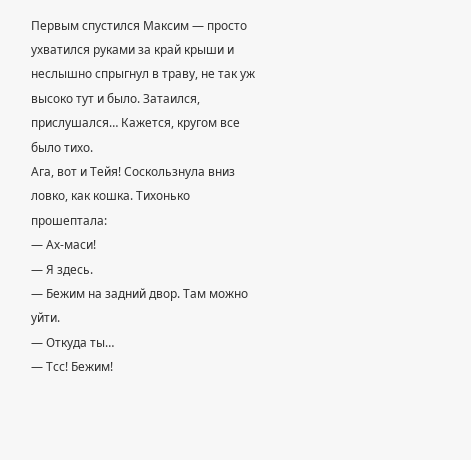Первым спустился Максим — просто ухватился руками за край крыши и неслышно спрыгнул в траву, не так уж высоко тут и было. Затаился, прислушался… Кажется, кругом все было тихо.
Ага, вот и Тейя! Соскользнула вниз ловко, как кошка. Тихонько прошептала:
— Ах-маси!
— Я здесь.
— Бежим на задний двор. Там можно уйти.
— Откуда ты…
— Тсс! Бежим!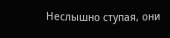Неслышно ступая, они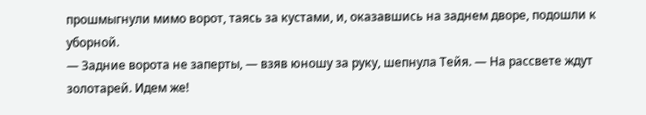прошмыгнули мимо ворот, таясь за кустами, и, оказавшись на заднем дворе, подошли к уборной.
— Задние ворота не заперты, — взяв юношу за руку, шепнула Тейя. — На рассвете ждут золотарей. Идем же!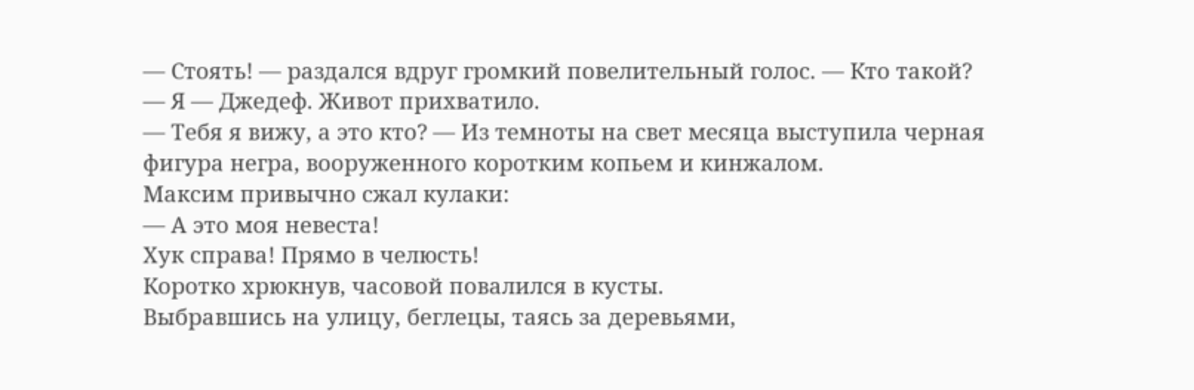— Стоять! — раздался вдруг громкий повелительный голос. — Кто такой?
— Я — Джедеф. Живот прихватило.
— Тебя я вижу, а это кто? — Из темноты на свет месяца выступила черная фигура негра, вооруженного коротким копьем и кинжалом.
Максим привычно сжал кулаки:
— А это моя невеста!
Хук справа! Прямо в челюсть!
Коротко хрюкнув, часовой повалился в кусты.
Выбравшись на улицу, беглецы, таясь за деревьями,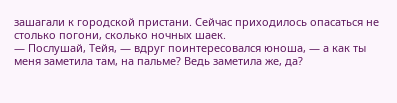зашагали к городской пристани. Сейчас приходилось опасаться не столько погони, сколько ночных шаек.
— Послушай, Тейя, — вдруг поинтересовался юноша, — а как ты меня заметила там, на пальме? Ведь заметила же, да?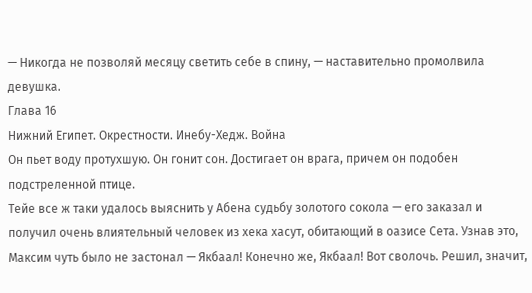— Никогда не позволяй месяцу светить себе в спину, — наставительно промолвила девушка.
Глава 16
Нижний Египет. Окрестности. Инебу-Хедж. Война
Он пьет воду протухшую. Он гонит сон. Достигает он врага, причем он подобен подстреленной птице.
Тейе все ж таки удалось выяснить у Абена судьбу золотого сокола — его заказал и получил очень влиятельный человек из хека хасут, обитающий в оазисе Сета. Узнав это, Максим чуть было не застонал — Якбаал! Конечно же, Якбаал! Вот сволочь. Решил, значит,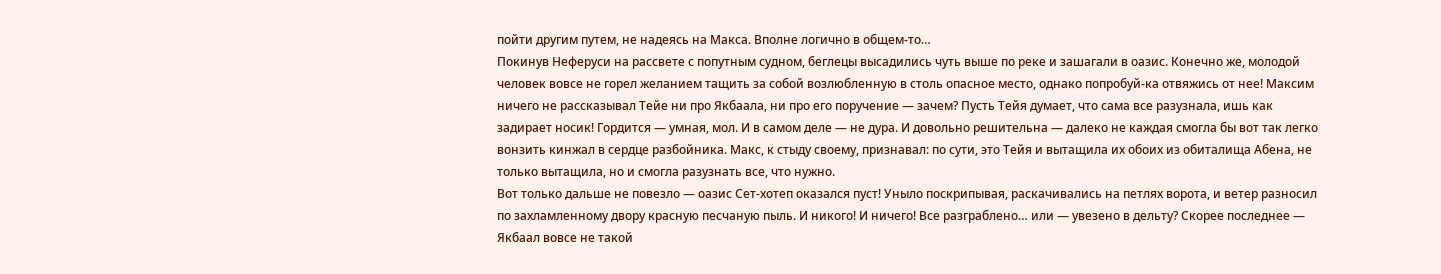пойти другим путем, не надеясь на Макса. Вполне логично в общем-то…
Покинув Неферуси на рассвете с попутным судном, беглецы высадились чуть выше по реке и зашагали в оазис. Конечно же, молодой человек вовсе не горел желанием тащить за собой возлюбленную в столь опасное место, однако попробуй-ка отвяжись от нее! Максим ничего не рассказывал Тейе ни про Якбаала, ни про его поручение — зачем? Пусть Тейя думает, что сама все разузнала, ишь как задирает носик! Гордится — умная, мол. И в самом деле — не дура. И довольно решительна — далеко не каждая смогла бы вот так легко вонзить кинжал в сердце разбойника. Макс, к стыду своему, признавал: по сути, это Тейя и вытащила их обоих из обиталища Абена, не только вытащила, но и смогла разузнать все, что нужно.
Вот только дальше не повезло — оазис Сет-хотеп оказался пуст! Уныло поскрипывая, раскачивались на петлях ворота, и ветер разносил по захламленному двору красную песчаную пыль. И никого! И ничего! Все разграблено… или — увезено в дельту? Скорее последнее — Якбаал вовсе не такой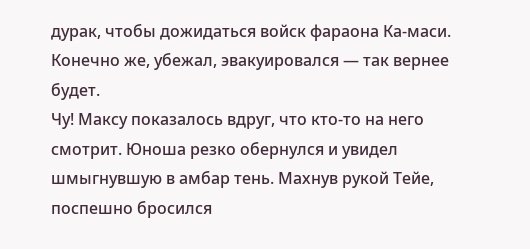дурак, чтобы дожидаться войск фараона Ка-маси. Конечно же, убежал, эвакуировался — так вернее будет.
Чу! Максу показалось вдруг, что кто-то на него смотрит. Юноша резко обернулся и увидел шмыгнувшую в амбар тень. Махнув рукой Тейе, поспешно бросился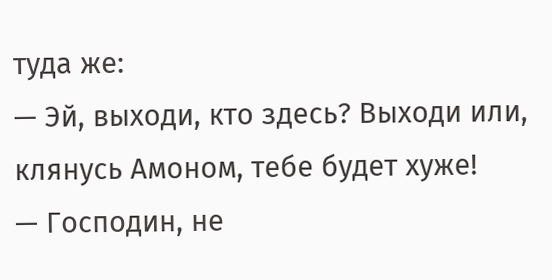туда же:
— Эй, выходи, кто здесь? Выходи или, клянусь Амоном, тебе будет хуже!
— Господин, не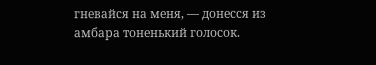гневайся на меня, — донесся из амбара тоненький голосок.